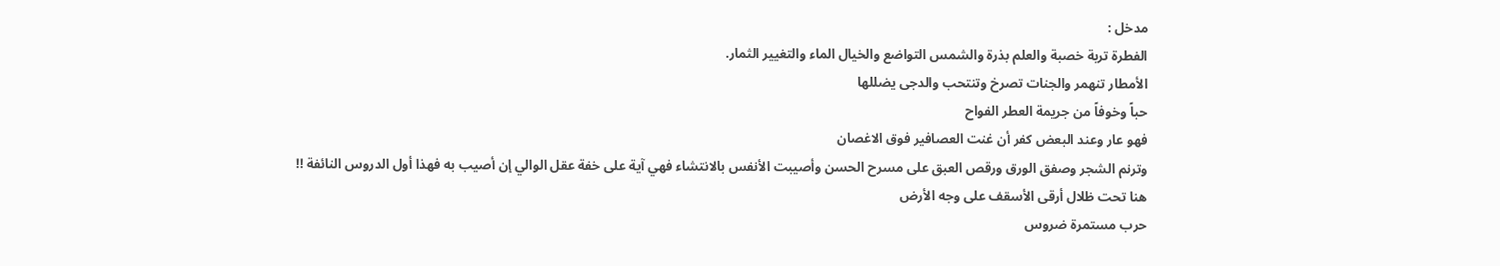مدخل :
الفطرة تربة خصبة والعلم بذرة والشمس التواضع والخيال الماء والتغيير الثمار.
الأمطار تنهمر والجنات تصرخ وتنتحب والدجى يضللها
حباً وخوفاً من جريمة العطر الفواح
فهو عار وعند البعض كفر أن غنت العصافير فوق الاغصان
وترنم الشجر وصفق الورق ورقص العبق على مسرح الحسن وأصيبت الأنفس بالانتشاء فهي آية على خفة عقل الوالي إن أصيب به فهذا أول الدروس النائفة !!
هنا تحت ظلال أرقى الأسقف على وجه الأرض
حرب مستمرة ضروس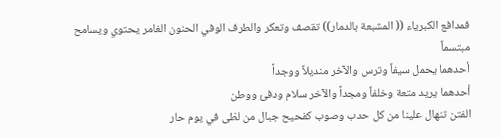فمدافع الكبرياء (( المشبعة بالدمار)) تقصف وتعكر والطرف الوفي الحنون الغامر يحتوي ويسامح مبتسماً
أحدهما يحمل سيفاً وترس والآخر منديلاً ووجداً
أحدهما يريد متعة وخلفاً ومجداً والآخر سلام ودفئ ووطن
الفتن تنهال علينا من كل حدب وصوب كفحيح جبال من لظى في يوم حار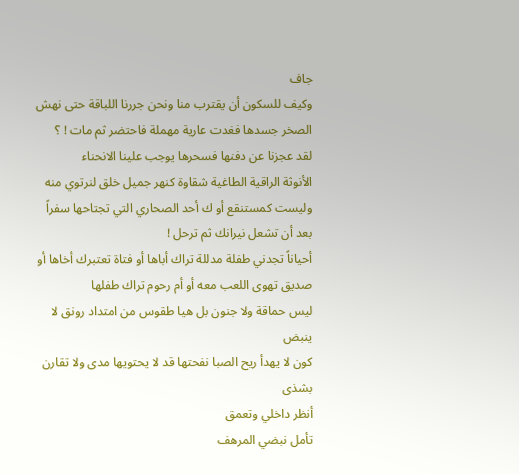جاف
وكيف للسكون أن يقترب منا ونحن جررنا اللباقة حتى نهش الصخر جسدها فغدت عارية مهملة فاحتضر ثم مات ! ؟
لقد عجزنا عن دفنها فسحرها يوجب علينا الانحناء
الأنوثة الراقية الطاغية شقاوة كنهر جميل خلق لنرتوي منه
وليست كمستنقع أو ك أحد الصحاري التي تجتاحها سفراً
بعد أن تشعل نيرانك ثم ترحل !
أحياناً تجدني طفلة مدللة تراك أباها أو فتاة تعتبرك أخاها أو صديق تهوى اللعب معه أو أم رحوم تراك طفلها
ليس حماقة ولا جنون بل هيا طقوس من امتداد رونق لا ينبض
كون لا يهدأ ريح الصبا نفحتها قد لا يحتويها مدى ولا تقارن بشذى
أنظر داخلي وتعمق
تأمل نبضي المرهف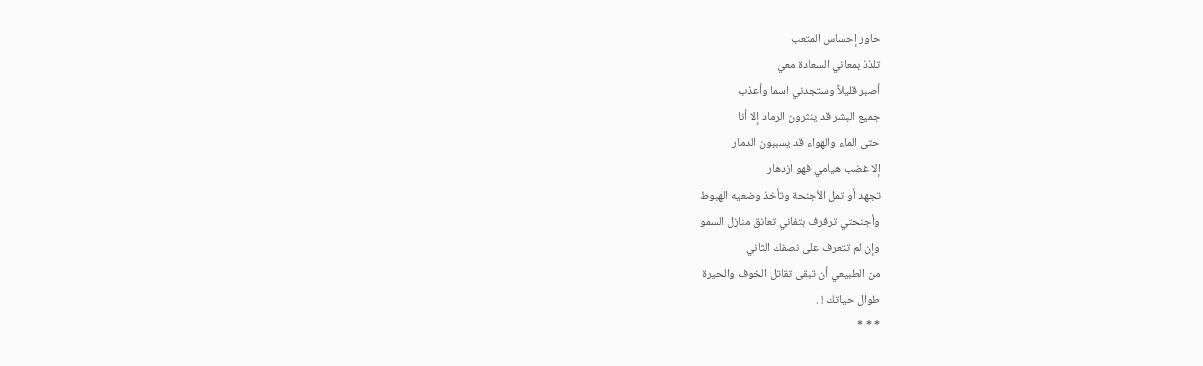حاور إحساس المتعب
تلذذ بمعاني السعادة معي
أصبر قليلاً وستجدني اسما وأعذب
جميع البشر قد ينثرون الرماد إلا أنا
حتى الماء والهواء قد يسببون الدمار
إلا غضب هيامي فهو ازدهار
تجهد أو تمل الأجنحة وتأخذ وضعيه الهبوط
وأجنحتي ترفرف بتفاني تعانق منازل السمو
وإن لم تتعرف على نصفك الثاني
من الطبيعي أن تبقى تقاتل الخوف والحيرة
طوال حياتك ! .
* * *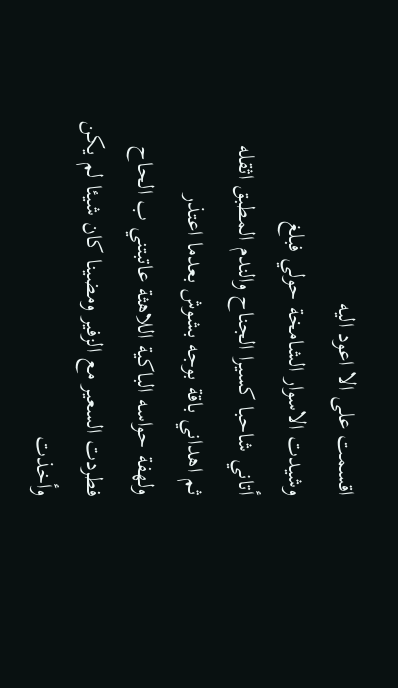اقسمت على الا اعود اليه
وشيدت الاسوار الشامخة حولي فبلغ
أتاني شاحبا كسيرا الجناح والندم المطبق اثقله
ثم اهداني باقة بوجه بشوش بعدما اعتذر
ولهفة حواسه الباكية اللاهثة عاتبتني ب الحاح
فطردت السعير مع الزفير ومضينا كان شيئا لم يكن
وأخذت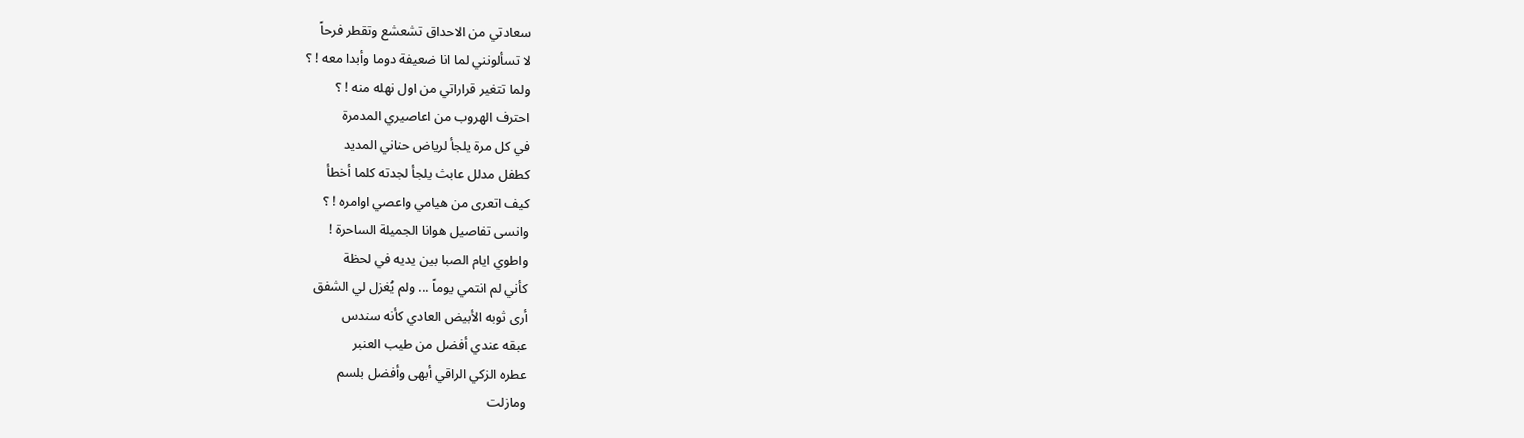سعادتي من الاحداق تشعشع وتقطر فرحاً
لا تسألونني لما انا ضعيفة دوما وأبدا معه ! ؟
ولما تتغير قراراتي من اول نهله منه ! ؟
احترف الهروب من اعاصيري المدمرة
في كل مرة يلجأ لرياض حناني المديد
كطفل مدلل عابث يلجأ لجدته كلما أخطأ
كيف اتعرى من هيامي واعصي اوامره ! ؟
وانسى تفاصيل هوانا الجميلة الساحرة !
واطوي ايام الصبا بين يديه في لحظة
كأني لم انتمي يوماً ... ولم يُغزل لي الشفق
أرى ثوبه الأبيض العادي كأنه سندس
عبقه عندي أفضل من طيب العنبر
عطره الزكي الراقي أبهى وأفضل بلسم
ومازلت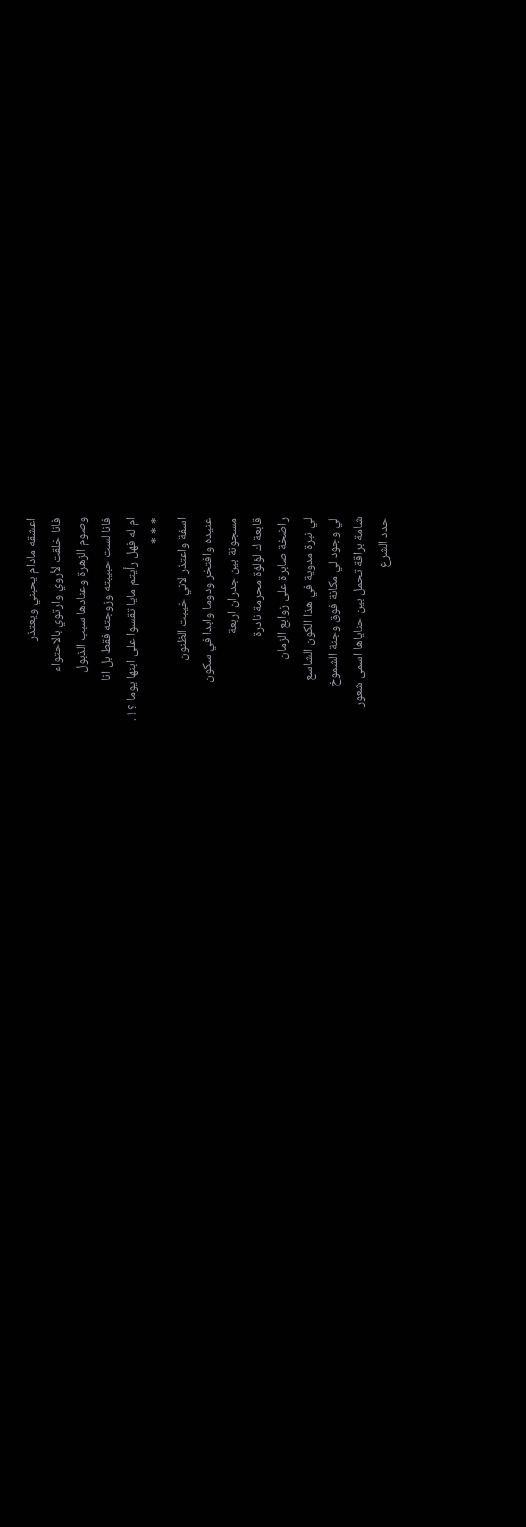اعشقه مادام يحبني ويعتذر
فانا خلقت لأروي وارتوي بالاحتواء
وصوم الزهرة وعنادها سبب الذبول
فانا لست حبيبته وزوجته فقط بل انا
ام له فهل رأيتم مايا تقسوا على ابنها يوما ؟ ! .
* * *
اسفة واعتذر لاني خيبت الظنون
عنيده وافتخر ودوما وابدا في سكون
مسجونة بين جدران اربعة
قابعة ك لؤلؤة محرمة نادرة
راضخة صابرة على زوابع الزمان
لي نبرة مدوية في هذا الكون الشاسع
لي وجود لي مكانة فوق وجنة الشموخ
شامة براقة تحمل بين حناياها اسمى شعور
حدد الشرع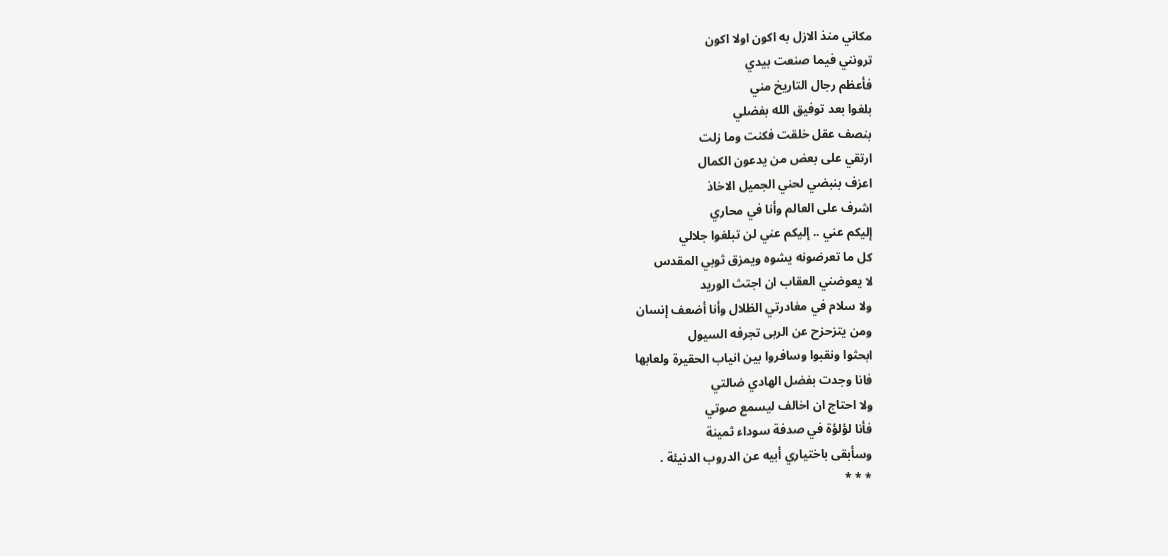مكاني منذ الازل به اكون اولا اكون
ترونني فيما صنعت بيدي
فأعظم رجال التاريخ مني
بلغوا بعد توفيق الله بفضلي
بنصف عقل خلقت فكنت وما زلت
ارتقي على بعض من يدعون الكمال
اعزف بنبضي لحني الجميل الاخاذ
اشرف على العالم وأنا في محاري
إليكم عني .. إليكم عني لن تبلغوا جلالي
كل ما تعرضونه يشوه ويمزق ثوبي المقدس
لا يعوضني العقاب ان اجتث الوريد
ولا سلام في مغادرتي الظلال وأنا أضعف إنسان
ومن يتزحزح عن الربى تجرفه السيول
ابحثوا ونقبوا وسافروا بين انياب الحقيرة ولعابها
فانا وجدت بفضل الهادي ضالتي
ولا احتاج ان اخالف ليسمع صوتي
فأنا لؤلؤة في صدفة سوداء ثمينة
وسأبقى باختياري أبيه عن الدروب الدنيئة .
* * *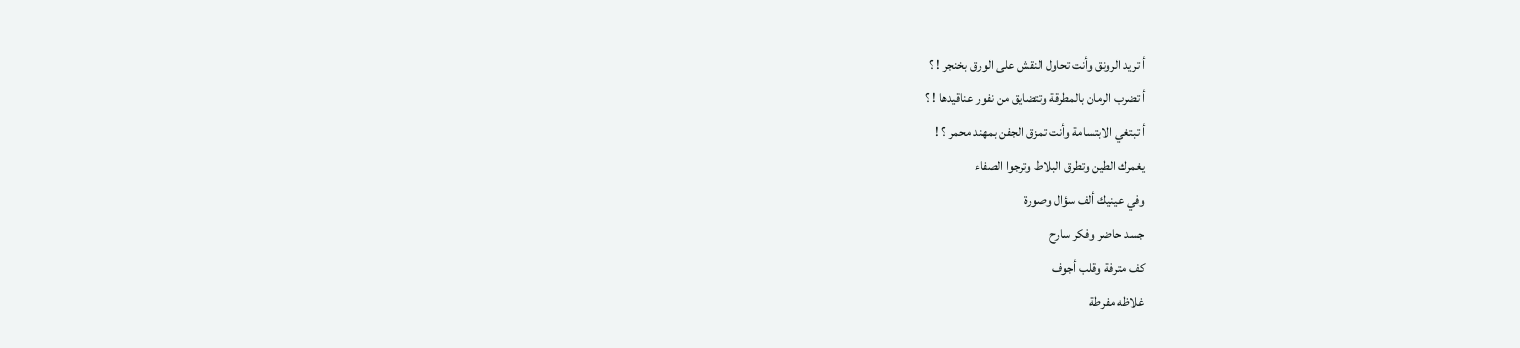أ تريد الرونق وأنت تحاول النقش على الورق بخنجر ! ؟
أ تضرب الرمان بالمطرقة وتتضايق من نفور عناقيدها ! ؟
أ تبتغي الابتسامة وأنت تمزق الجفن بمهند محمر ؟ !
يغمرك الطين وتطرق البلاط وترجوا الصفاء
وفي عينيك ألف سؤال وصورة
جسد حاضر وفكر سارح
كف مترفة وقلب أجوف
غلاظه مفرطة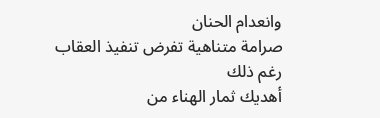وانعدام الحنان
صرامة متناهية تفرض تنفيذ العقاب
رغم ذلك
أهديك ثمار الهناء من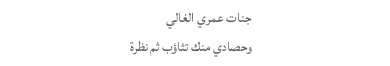جنات عمري الغالي
وحصادي منك تثاؤب ثم نظرة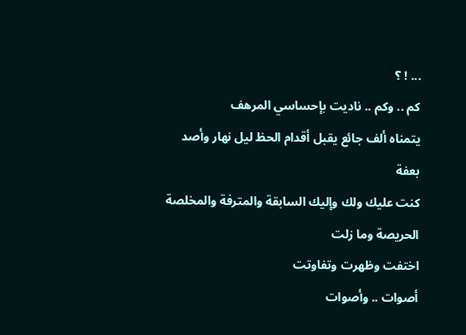... ! ؟
كم .. وكم .. ناديت بإحساسي المرهف
يتمناه ألف جائع يقبل أقدام الحظ ليل نهار وأصد بعفة
كنت عليك ولك وإليك السابقة والمترفة والمخلصة الحريصة وما زلت
اختفت وظهرت وتفاوتت
أصوات .. وأصوات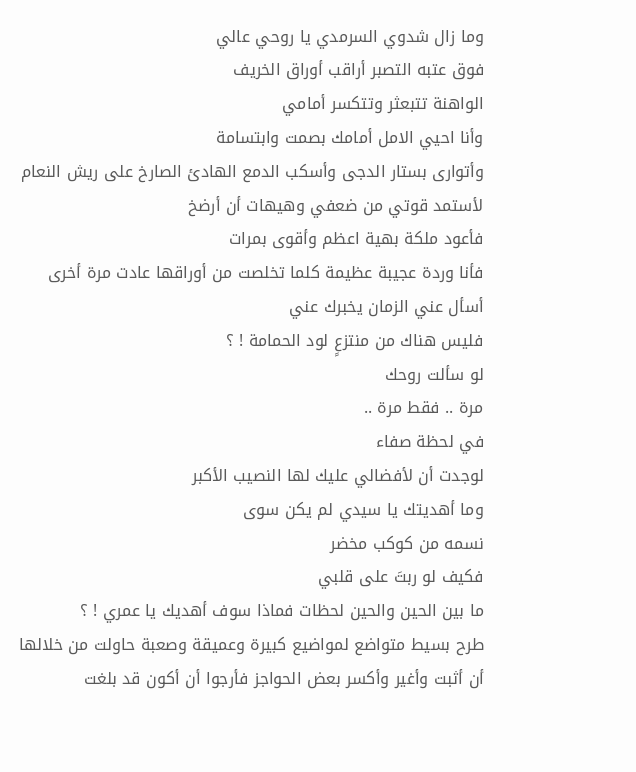وما زال شدوي السرمدي يا روحي عالي
فوق عتبه التصبر أراقب أوراق الخريف
الواهنة تتبعثر وتتكسر أمامي
وأنا احيي الامل أمامك بصمت وابتسامة
وأتوارى بستار الدجى وأسكب الدمع الهادئ الصارخ على ريش النعام
لأستمد قوتي من ضعفي وهيهات أن أرضخ
فأعود ملكة بهية اعظم وأقوى بمرات
فأنا وردة عجيبة عظيمة كلما تخلصت من أوراقها عادت مرة أخرى
أسأل عني الزمان يخبرك عني
فليس هناك من منتزعٍ لود الحمامة ! ؟
لو سألت روحك
مرة .. فقط مرة ..
في لحظة صفاء
لوجدت أن لأفضالي عليك لها النصيب الأكبر
وما أهديتك يا سيدي لم يكن سوى
نسمه من كوكب مخضر
فكيف لو ربتَ على قلبي
ما بين الحين والحين لحظات فماذا سوف أهديك يا عمري ! ؟
طرح بسيط متواضع لمواضيع كبيرة وعميقة وصعبة حاولت من خلالها أن أثبت وأغير وأكسر بعض الحواجز فأرجوا أن أكون قد بلغت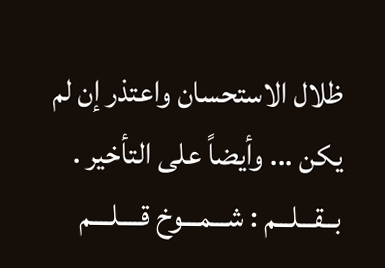ظلال الاستحسان واعتذر إن لم يكن ... وأيضاً على التأخير .
بــقـــلـــم : شـــمـــوخ قــــلــــم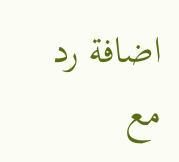اضافة رد مع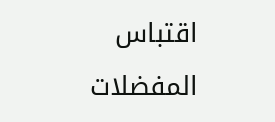اقتباس
المفضلات